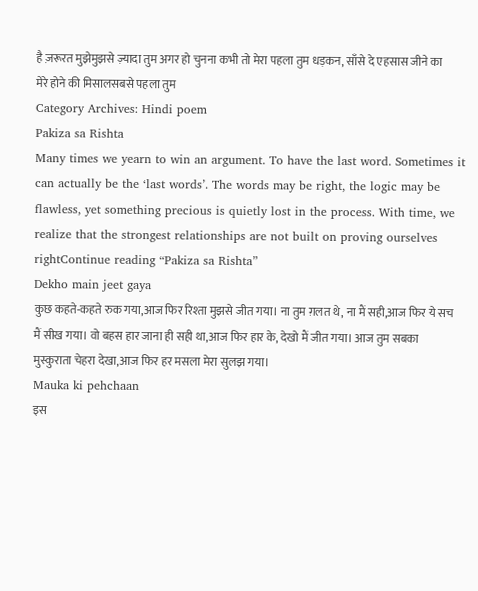है ज़रूरत मुझेमुझसे ज़्यादा तुम अगर हो चुनना कभी तो मेरा पहला तुम धड़कन, साँसे दे एहसास जीने का मेरे होने की मिसालसबसे पहला तुम
Category Archives: Hindi poem
Pakiza sa Rishta
Many times we yearn to win an argument. To have the last word. Sometimes it can actually be the ‘last words’. The words may be right, the logic may be flawless, yet something precious is quietly lost in the process. With time, we realize that the strongest relationships are not built on proving ourselves rightContinue reading “Pakiza sa Rishta”
Dekho main jeet gaya
कुछ कहते-कहते रुक गया,आज फिर रिश्ता मुझसे जीत गया। ना तुम ग़लत थे, ना मैं सही,आज फिर ये सच मैं सीख गया। वो बहस हार जाना ही सही था,आज फिर हार के, देखो मैं जीत गया। आज तुम सबका मुस्कुराता चेहरा देखा,आज फिर हर मसला मेरा सुलझ गया।
Mauka ki pehchaan
इस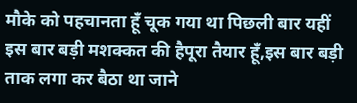मौके को पहचानता हूँ चूक गया था पिछली बार यहीं इस बार बड़ी मशक्कत की हैपूरा तैयार हूँ,इस बार बड़ी ताक लगा कर बैठा था जाने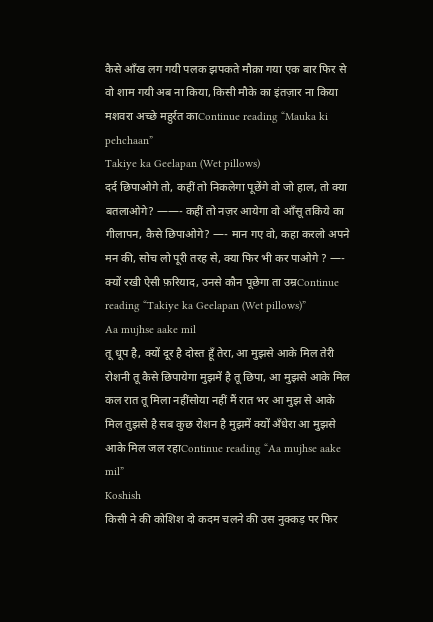कैसे आँख लग गयी पलक झपकते मौक़ा गया एक बार फिर से वो शाम गयी अब ना किया, किसी मौके का इंतज़ार ना किया मशवरा अच्छे महुर्रत काContinue reading “Mauka ki pehchaan”
Takiye ka Geelapan (Wet pillows)
दर्द छिपाओगे तो, कहीं तो निकलेगा पूछेंगे वो जो हाल, तो क्या बतलाओगे? ——- कहीं तो नज़र आयेगा वो आँसू तकिये का गीलापन, कैसे छिपाओगे? —- मान गए वो, कहा करलो अपने मन की, सोच लो पूरी तरह से, क्या फिर भी कर पाओगे ? —- क्यों रखी ऐसी फ़रियाद, उनसे कौन पूछेगा ता उम्रContinue reading “Takiye ka Geelapan (Wet pillows)”
Aa mujhse aake mil
तू धूप है, क्यों दूर है दोस्त हूँ तेरा, आ मुझसे आके मिल तेरी रोशनी तू कैसे छिपायेगा मुझमें है तू छिपा, आ मुझसे आके मिल कल रात तू मिला नहींसोया नहीं मैं रात भर आ मुझ से आके मिल तुझसे है सब कुछ रोशन है मुझमें क्यों अँधेरा आ मुझसे आके मिल जल रहाContinue reading “Aa mujhse aake mil”
Koshish
किसी ने की कोशिश दो कदम चलने की उस नुक्कड़ पर फिर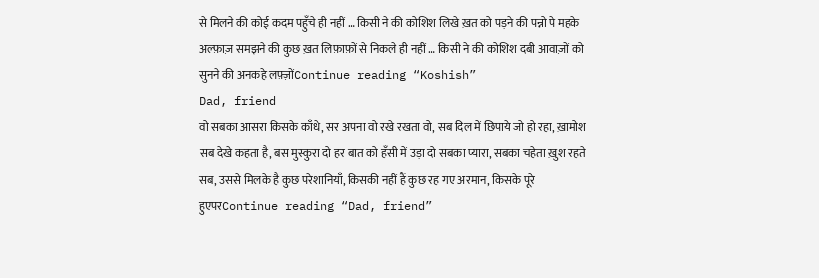से मिलने की कोई कदम पहुँचे ही नहीं … किसी ने की कोशिश लिखे ख़त को पड़ने की पन्नो पे महके अल्फ़ाज़ समझने की कुछ ख़त लिफ़ाफ़ों से निकले ही नहीं … किसी ने की कोशिश दबी आवाज़ों को सुनने की अनकहे लफ़्ज़ोंContinue reading “Koshish”
Dad, friend
वो सबका आसरा किसके काँधे, सर अपना वो रखे रखता वो, सब दिल में छिपाये जो हो रहा, ख़ामोश सब देखे कहता है, बस मुस्कुरा दो हर बात को हँसी में उड़ा दो सबका प्यारा, सबका चहेता ख़ुश रहते सब, उससे मिलके है कुछ परेशानियाँ, किसकी नहीं हैं कुछ रह गए अरमान, किसके पूरे हुएपरContinue reading “Dad, friend”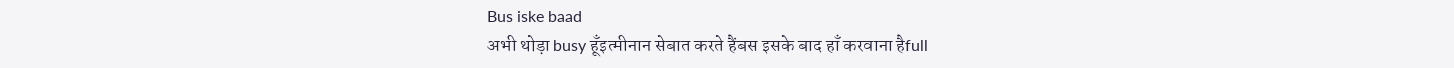Bus iske baad
अभी थोड़ा busy हूँइत्मीनान सेबात करते हैंबस इसके बाद हाँ करवाना हैfull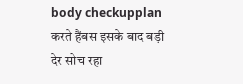body checkupplan करते हैंबस इसके बाद बड़ी देर सोच रहा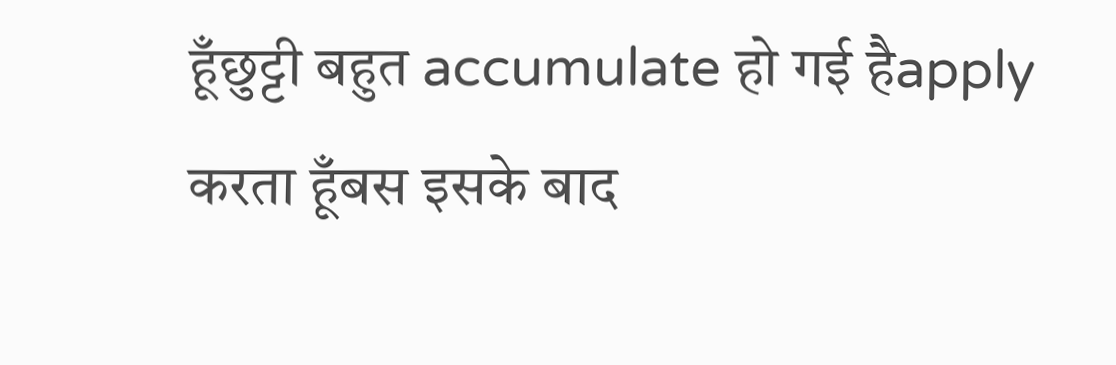हूँछुट्टी बहुत accumulate हो गई हैapply करता हूँबस इसके बाद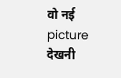वो नई picture देखनी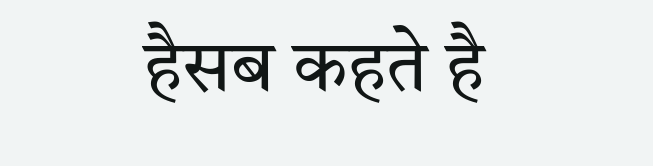हैसब कहते है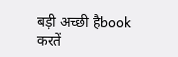बड़ी अच्छी हैbook करतें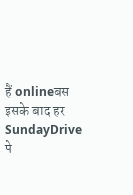हैं onlineबस इसके बाद हर SundayDrive पे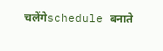चलेंगेschedule बनाते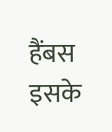हैंबस इसके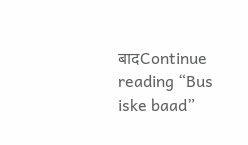बादContinue reading “Bus iske baad”